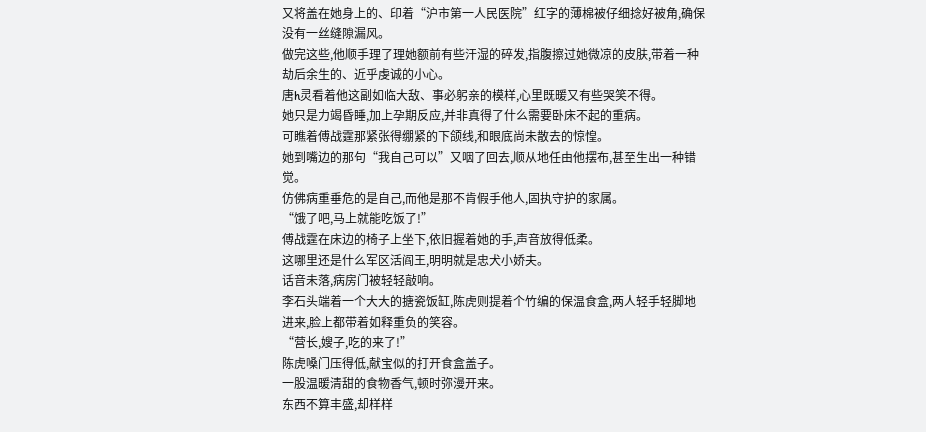又将盖在她身上的、印着“沪市第一人民医院”红字的薄棉被仔细捻好被角,确保没有一丝缝隙漏风。
做完这些,他顺手理了理她额前有些汗湿的碎发,指腹擦过她微凉的皮肤,带着一种劫后余生的、近乎虔诚的小心。
唐h灵看着他这副如临大敌、事必躬亲的模样,心里既暖又有些哭笑不得。
她只是力竭昏睡,加上孕期反应,并非真得了什么需要卧床不起的重病。
可瞧着傅战霆那紧张得绷紧的下颌线,和眼底尚未散去的惊惶。
她到嘴边的那句“我自己可以”又咽了回去,顺从地任由他摆布,甚至生出一种错觉。
仿佛病重垂危的是自己,而他是那不肯假手他人,固执守护的家属。
“饿了吧,马上就能吃饭了!”
傅战霆在床边的椅子上坐下,依旧握着她的手,声音放得低柔。
这哪里还是什么军区活阎王,明明就是忠犬小娇夫。
话音未落,病房门被轻轻敲响。
李石头端着一个大大的搪瓷饭缸,陈虎则提着个竹编的保温食盒,两人轻手轻脚地进来,脸上都带着如释重负的笑容。
“营长,嫂子,吃的来了!”
陈虎嗓门压得低,献宝似的打开食盒盖子。
一股温暖清甜的食物香气,顿时弥漫开来。
东西不算丰盛,却样样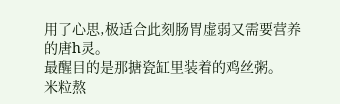用了心思,极适合此刻肠胃虚弱又需要营养的唐h灵。
最醒目的是那搪瓷缸里装着的鸡丝粥。
米粒熬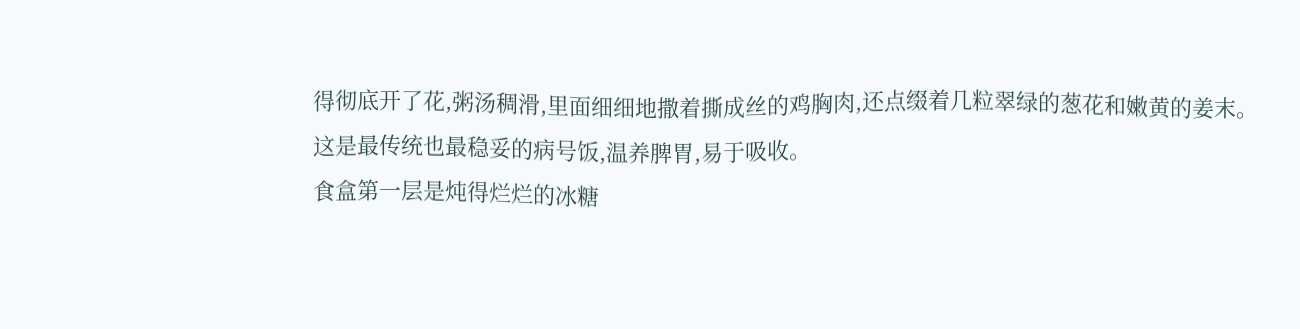得彻底开了花,粥汤稠滑,里面细细地撒着撕成丝的鸡胸肉,还点缀着几粒翠绿的葱花和嫩黄的姜末。
这是最传统也最稳妥的病号饭,温养脾胃,易于吸收。
食盒第一层是炖得烂烂的冰糖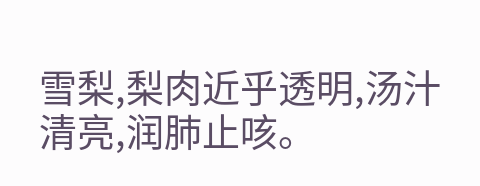雪梨,梨肉近乎透明,汤汁清亮,润肺止咳。